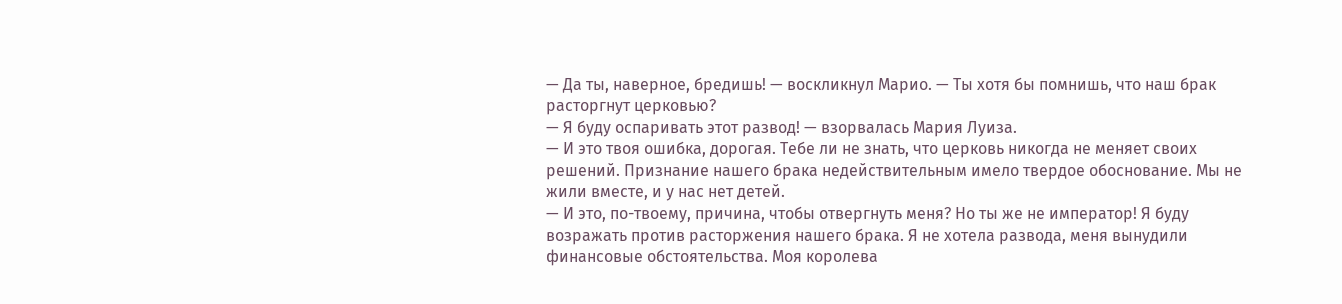— Да ты, наверное, бредишь! — воскликнул Марио. — Ты хотя бы помнишь, что наш брак расторгнут церковью?
— Я буду оспаривать этот развод! — взорвалась Мария Луиза.
— И это твоя ошибка, дорогая. Тебе ли не знать, что церковь никогда не меняет своих решений. Признание нашего брака недействительным имело твердое обоснование. Мы не жили вместе, и у нас нет детей.
— И это, по-твоему, причина, чтобы отвергнуть меня? Но ты же не император! Я буду возражать против расторжения нашего брака. Я не хотела развода, меня вынудили финансовые обстоятельства. Моя королева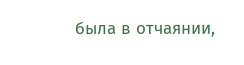была в отчаянии,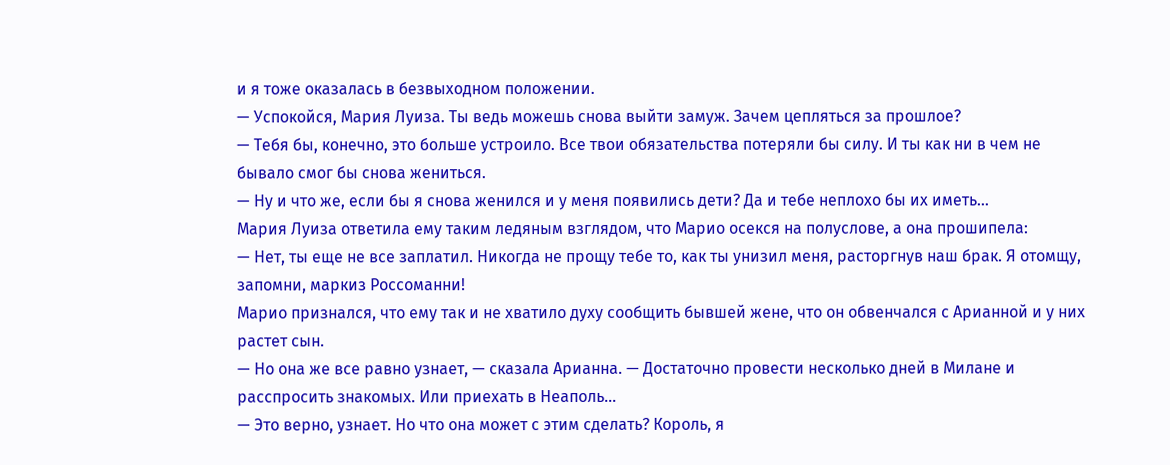и я тоже оказалась в безвыходном положении.
— Успокойся, Мария Луиза. Ты ведь можешь снова выйти замуж. Зачем цепляться за прошлое?
— Тебя бы, конечно, это больше устроило. Все твои обязательства потеряли бы силу. И ты как ни в чем не бывало смог бы снова жениться.
— Ну и что же, если бы я снова женился и у меня появились дети? Да и тебе неплохо бы их иметь…
Мария Луиза ответила ему таким ледяным взглядом, что Марио осекся на полуслове, а она прошипела:
— Нет, ты еще не все заплатил. Никогда не прощу тебе то, как ты унизил меня, расторгнув наш брак. Я отомщу, запомни, маркиз Россоманни!
Марио признался, что ему так и не хватило духу сообщить бывшей жене, что он обвенчался с Арианной и у них растет сын.
— Но она же все равно узнает, — сказала Арианна. — Достаточно провести несколько дней в Милане и расспросить знакомых. Или приехать в Неаполь…
— Это верно, узнает. Но что она может с этим сделать? Король, я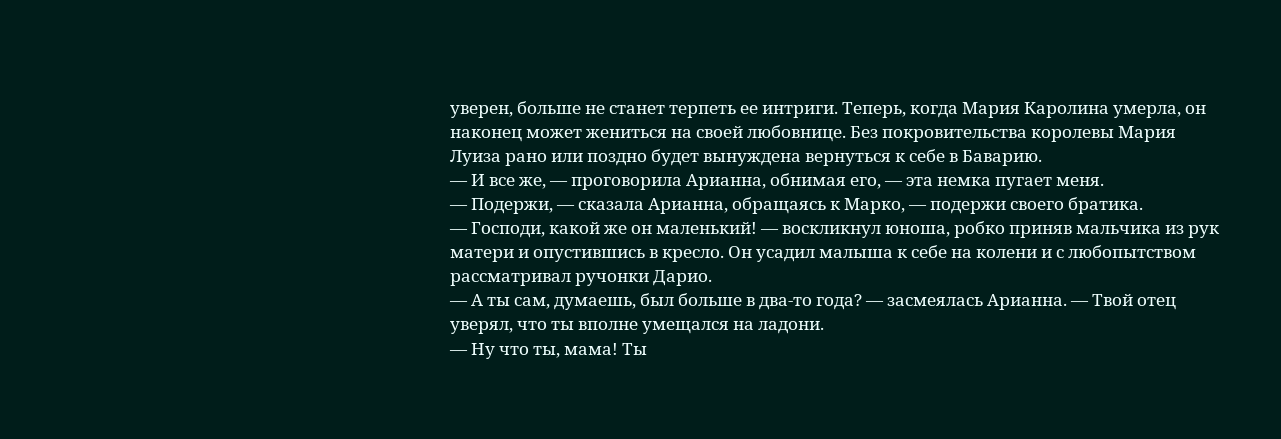уверен, больше не станет терпеть ее интриги. Теперь, когда Мария Каролина умерла, он наконец может жениться на своей любовнице. Без покровительства королевы Мария Луиза рано или поздно будет вынуждена вернуться к себе в Баварию.
— И все же, — проговорила Арианна, обнимая его, — эта немка пугает меня.
— Подержи, — сказала Арианна, обращаясь к Марко, — подержи своего братика.
— Господи, какой же он маленький! — воскликнул юноша, робко приняв мальчика из рук матери и опустившись в кресло. Он усадил малыша к себе на колени и с любопытством рассматривал ручонки Дарио.
— А ты сам, думаешь, был больше в два-то года? — засмеялась Арианна. — Твой отец уверял, что ты вполне умещался на ладони.
— Ну что ты, мама! Ты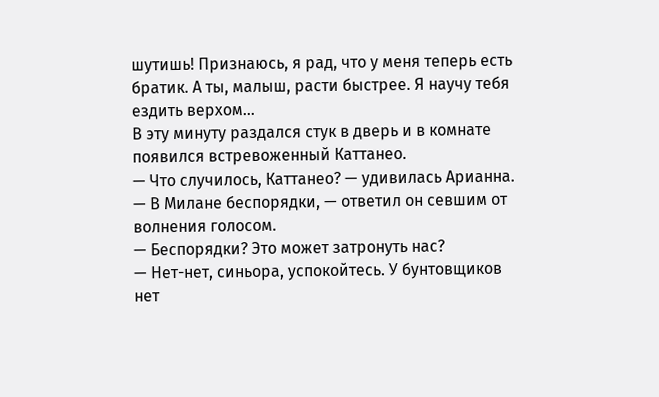шутишь! Признаюсь, я рад, что у меня теперь есть братик. А ты, малыш, расти быстрее. Я научу тебя ездить верхом…
В эту минуту раздался стук в дверь и в комнате появился встревоженный Каттанео.
— Что случилось, Каттанео? — удивилась Арианна.
— В Милане беспорядки, — ответил он севшим от волнения голосом.
— Беспорядки? Это может затронуть нас?
— Нет-нет, синьора, успокойтесь. У бунтовщиков нет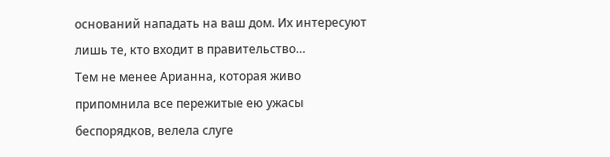оснований нападать на ваш дом. Их интересуют лишь те, кто входит в правительство…
Тем не менее Арианна, которая живо припомнила все пережитые ею ужасы беспорядков, велела слуге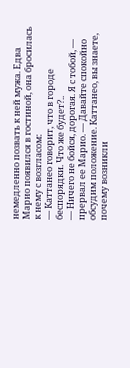немедленно позвать к ней мужа. Едва Марио появился в гостиной, она бросилась к нему с возгласом:
— Каттанео говорит, что в городе беспорядки. Что же будет?..
— Ничего не бойся, дорогая. Я с тобой, — прервал ее Марио. — Давайте спокойно обсудим положение. Каттанео, вы знаете, почему возникли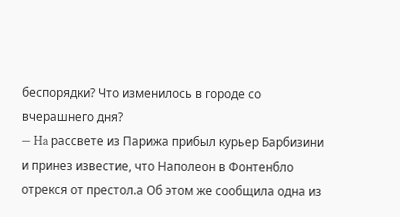беспорядки? Что изменилось в городе со вчерашнего дня?
— Ha рассвете из Парижа прибыл курьер Барбизини и принез известие, что Наполеон в Фонтенбло отрекся от престол.а Об этом же сообщила одна из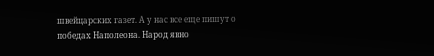швейцарских газет. А у нас все еще пишут о победах Наполеона. Народ явно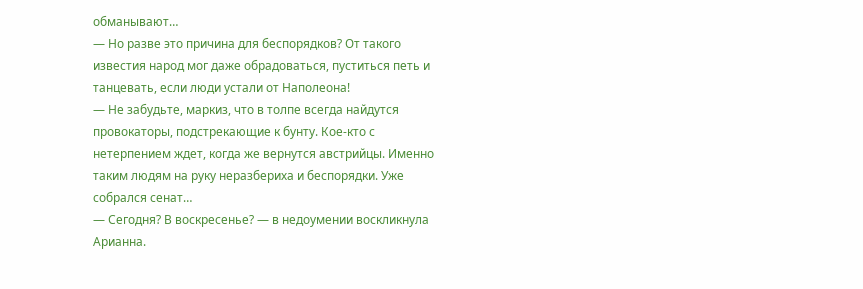обманывают…
— Но разве это причина для беспорядков? От такого известия народ мог даже обрадоваться, пуститься петь и танцевать, если люди устали от Наполеона!
— Не забудьте, маркиз, что в толпе всегда найдутся провокаторы, подстрекающие к бунту. Кое-кто с нетерпением ждет, когда же вернутся австрийцы. Именно таким людям на руку неразбериха и беспорядки. Уже собрался сенат…
— Сегодня? В воскресенье? — в недоумении воскликнула Арианна.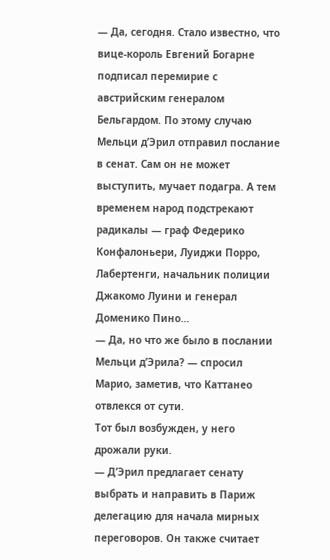— Да, сегодня. Стало известно, что вице-король Евгений Богарне подписал перемирие с австрийским генералом Бельгардом. По этому случаю Мельци д’Эрил отправил послание в сенат. Сам он не может выступить, мучает подагра. А тем временем народ подстрекают радикалы — граф Федерико Конфалоньери, Луиджи Порро, Лабертенги, начальник полиции Джакомо Луини и генерал Доменико Пино…
— Да, но что же было в послании Мельци д’Эрила? — спросил Марио, заметив, что Каттанео отвлекся от сути.
Тот был возбужден, у него дрожали руки.
— Д’Эрил предлагает сенату выбрать и направить в Париж делегацию для начала мирных переговоров. Он также считает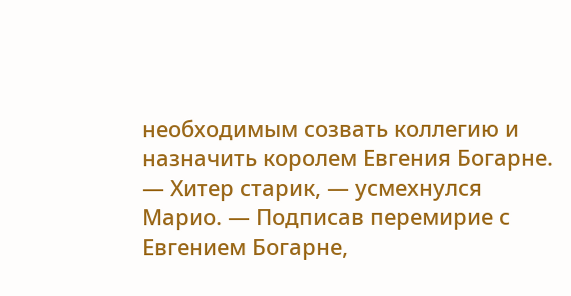необходимым созвать коллегию и назначить королем Евгения Богарне.
— Хитер старик, — усмехнулся Марио. — Подписав перемирие с Евгением Богарне,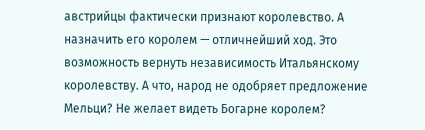австрийцы фактически признают королевство. А назначить его королем — отличнейший ход. Это возможность вернуть независимость Итальянскому королевству. А что, народ не одобряет предложение Мельци? Не желает видеть Богарне королем?